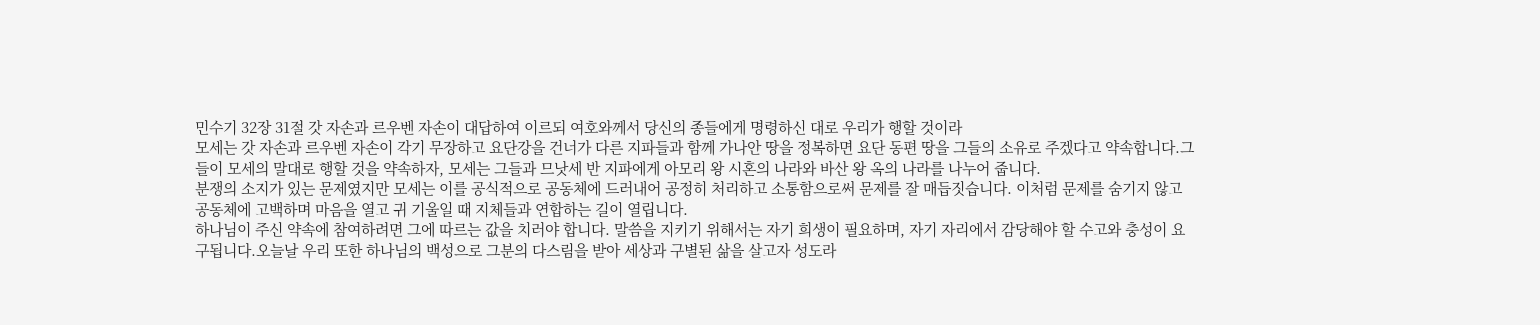민수기 32장 31절 갓 자손과 르우벤 자손이 대답하여 이르되 여호와께서 당신의 종들에게 명령하신 대로 우리가 행할 것이라
모세는 갓 자손과 르우벤 자손이 각기 무장하고 요단강을 건너가 다른 지파들과 함께 가나안 땅을 정복하면 요단 동편 땅을 그들의 소유로 주겠다고 약속합니다.그들이 모세의 말대로 행할 것을 약속하자, 모세는 그들과 므낫세 반 지파에게 아모리 왕 시혼의 나라와 바산 왕 옥의 나라를 나누어 줍니다.
분쟁의 소지가 있는 문제였지만 모세는 이를 공식적으로 공동체에 드러내어 공정히 처리하고 소통함으로써 문제를 잘 매듭짓습니다. 이처럼 문제를 숨기지 않고 공동체에 고백하며 마음을 열고 귀 기울일 때 지체들과 연합하는 길이 열립니다.
하나님이 주신 약속에 참여하려면 그에 따르는 값을 치러야 합니다. 말씀을 지키기 위해서는 자기 희생이 필요하며, 자기 자리에서 감당해야 할 수고와 충성이 요구됩니다.오늘날 우리 또한 하나님의 백성으로 그분의 다스림을 받아 세상과 구별된 삶을 살고자 성도라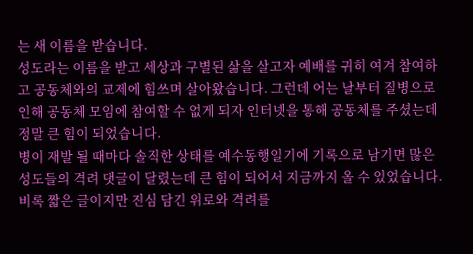는 새 이름을 받습니다.
성도라는 이름을 받고 세상과 구별된 삶을 살고자 예배를 귀히 여겨 참여하고 공동체와의 교제에 힘쓰며 살아왔습니다. 그런데 어는 날부터 질병으로 인해 공동체 모임에 참여할 수 없게 되자 인터넷을 통해 공동체를 주셨는데 정말 큰 힘이 되었습니다.
병이 재발 될 때마다 솔직한 상태를 예수동행일기에 기록으로 남기면 많은 성도들의 격려 댓글이 달렸는데 큰 힘이 되어서 지금까지 올 수 있었습니다.
비록 짧은 글이지만 진심 담긴 위로와 격려를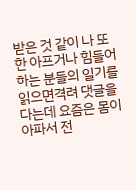받은 것 같이 나 또한 아프거나 힘들어하는 분들의 일기를 읽으면격려 댓글을 다는데 요즘은 몸이 아파서 전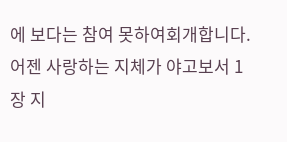에 보다는 참여 못하여회개합니다.
어젠 사랑하는 지체가 야고보서 1장 지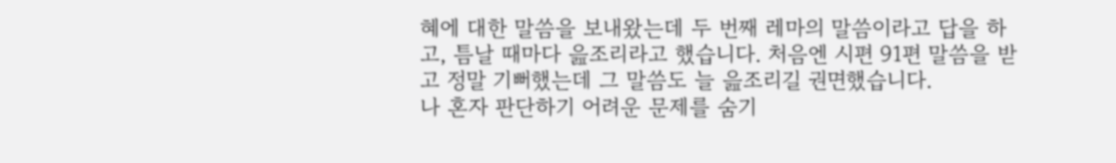혜에 대한 말씀을 보내왔는데 두 번째 레마의 말씀이라고 답을 하고, 틈날 때마다 읊조리라고 했습니다. 처음엔 시편 91편 말씀을 받고 정말 기뻐했는데 그 말씀도 늘 읊조리길 권면했습니다.
나 혼자 판단하기 어려운 문제를 숨기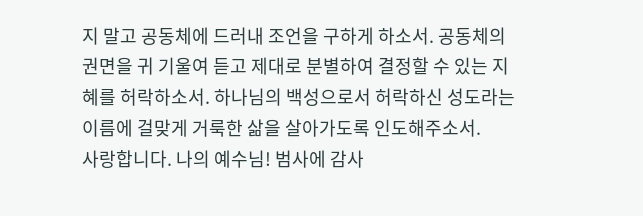지 말고 공동체에 드러내 조언을 구하게 하소서. 공동체의 권면을 귀 기울여 듣고 제대로 분별하여 결정할 수 있는 지혜를 허락하소서. 하나님의 백성으로서 허락하신 성도라는 이름에 걸맞게 거룩한 삶을 살아가도록 인도해주소서.
사랑합니다. 나의 예수님! 범사에 감사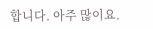합니다. 아주 많이요.